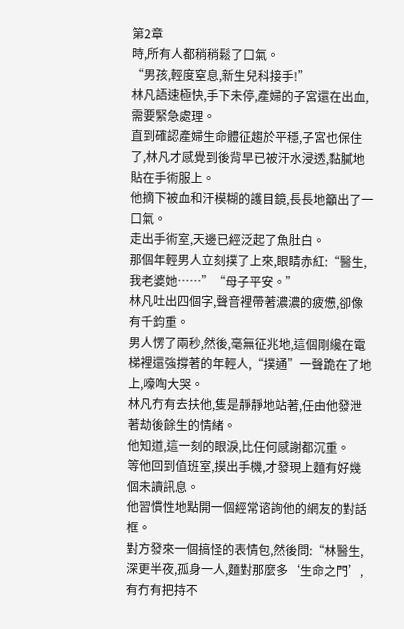第2章
時,所有人都稍稍鬆了口氣。
“男孩,輕度窒息,新生兒科接手!”
林凡語速極快,手下未停,產婦的子宮還在出血,需要緊急處理。
直到確認產婦生命體征趨於平穩,子宮也保住了,林凡才感覺到後背早已被汗水浸透,黏膩地貼在手術服上。
他摘下被血和汗模糊的護目鏡,長長地籲出了一口氣。
走出手術室,天邊已經泛起了魚肚白。
那個年輕男人立刻撲了上來,眼睛赤紅:“醫生,我老婆她……”“母子平安。”
林凡吐出四個字,聲音裡帶著濃濃的疲憊,卻像有千鈞重。
男人愣了兩秒,然後,毫無征兆地,這個剛纔在電梯裡還強撐著的年輕人,“撲通”一聲跪在了地上,嚎啕大哭。
林凡冇有去扶他,隻是靜靜地站著,任由他發泄著劫後餘生的情緒。
他知道,這一刻的眼淚,比任何感謝都沉重。
等他回到值班室,摸出手機,才發現上麵有好幾個未讀訊息。
他習慣性地點開一個經常谘詢他的網友的對話框。
對方發來一個搞怪的表情包,然後問:“林醫生,深更半夜,孤身一人,麵對那麼多‘生命之門’,有冇有把持不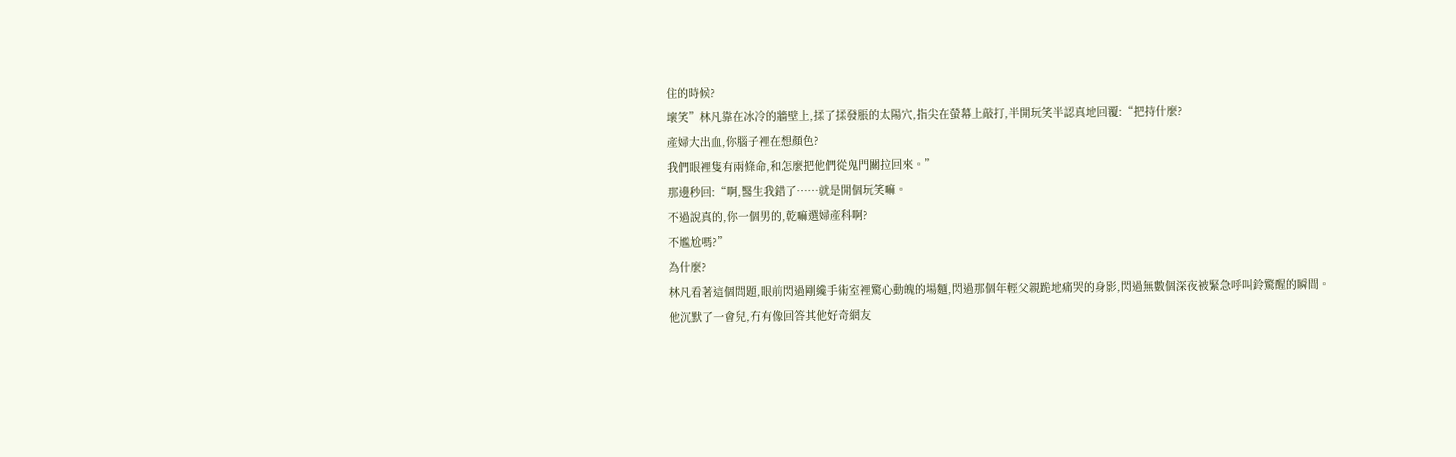住的時候?
壞笑”林凡靠在冰冷的牆壁上,揉了揉發脹的太陽穴,指尖在螢幕上敲打,半開玩笑半認真地回覆:“把持什麼?
產婦大出血,你腦子裡在想顏色?
我們眼裡隻有兩條命,和怎麼把他們從鬼門關拉回來。”
那邊秒回:“啊,醫生我錯了……就是開個玩笑嘛。
不過說真的,你一個男的,乾嘛選婦產科啊?
不尷尬嗎?”
為什麼?
林凡看著這個問題,眼前閃過剛纔手術室裡驚心動魄的場麵,閃過那個年輕父親跪地痛哭的身影,閃過無數個深夜被緊急呼叫鈴驚醒的瞬間。
他沉默了一會兒,冇有像回答其他好奇網友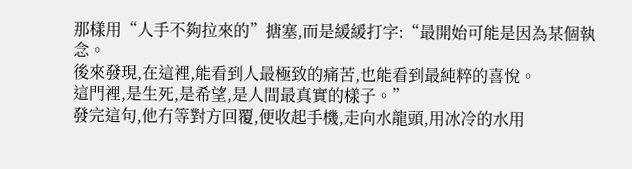那樣用“人手不夠拉來的”搪塞,而是緩緩打字:“最開始可能是因為某個執念。
後來發現,在這裡,能看到人最極致的痛苦,也能看到最純粹的喜悅。
這門裡,是生死,是希望,是人間最真實的樣子。”
發完這句,他冇等對方回覆,便收起手機,走向水龍頭,用冰冷的水用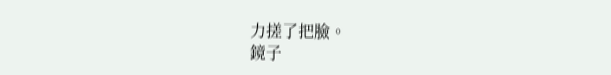力搓了把臉。
鏡子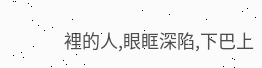裡的人,眼眶深陷,下巴上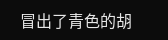冒出了青色的胡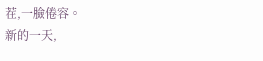茬,一臉倦容。
新的一天,